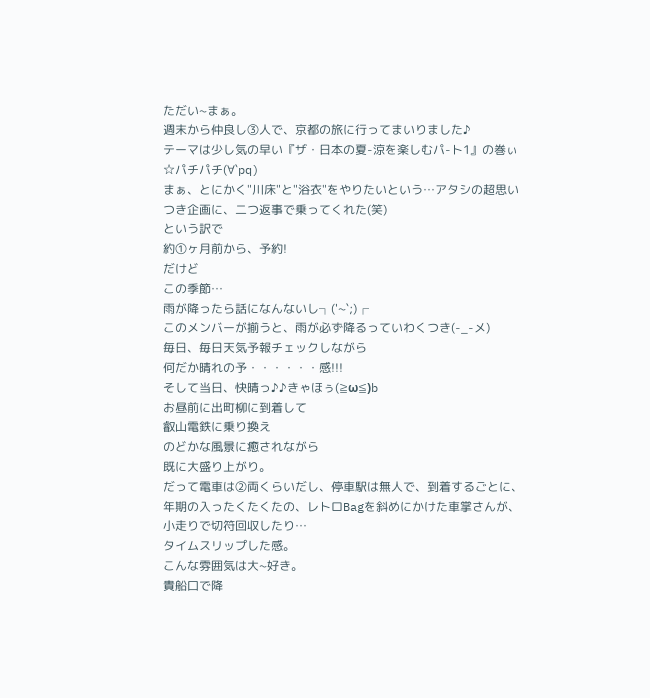ただい~まぁ。
週末から仲良し③人で、京都の旅に行ってまいりました♪
テーマは少し気の早い『ザ・日本の夏-涼を楽しむパ-ト1』の巻ぃ☆パチパチ(∀`pq)
まぁ、とにかく"川床"と"浴衣"をやりたいという…アタシの超思いつき企画に、二つ返事で乗ってくれた(笑)
という訳で
約①ヶ月前から、予約!
だけど
この季節…
雨が降ったら話になんないし┐('~`;)┌
このメンバーが揃うと、雨が必ず降るっていわくつき(-_-メ)
毎日、毎日天気予報チェックしながら
何だか晴れの予・・・・・・感!!!
そして当日、快晴っ♪♪きゃほぅ(≧ω≦)b
お昼前に出町柳に到着して
叡山電鉄に乗り換え
のどかな風景に癒されながら
既に大盛り上がり。
だって電車は②両くらいだし、停車駅は無人で、到着するごとに、年期の入ったくたくたの、レトロBagを斜めにかけた車掌さんが、小走りで切符回収したり…
タイムスリップした感。
こんな雰囲気は大~好き。
貴船口で降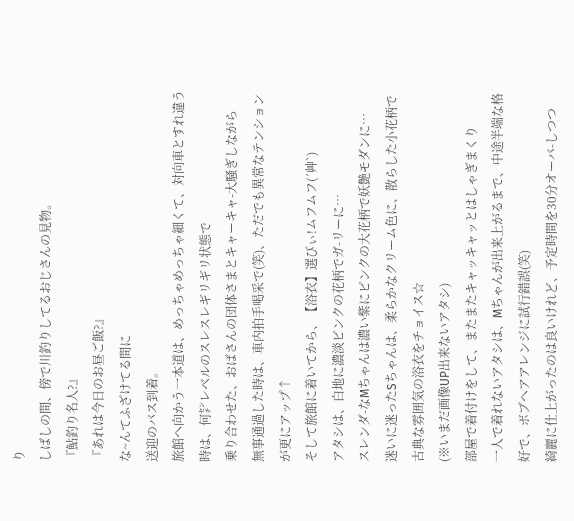り
しばしの間、傍で川釣りしてるおじさんの見物。
『鮎釣り名人?』
『あれは今日のお昼ご飯?』
な~んてふざけてる間に
送迎のバス到着。
旅館へ向かう一本道は、めっちゃめっちゃ細くて、対向車とすれ違う時は、何㌢レベルのスレスレギリギリ状態で
乗り合わせた、おばさんの団体さまとキャーキャ-大騒ぎしながら
無事通過した時は、車内拍手喝采で(笑)、ただでも異常なテンションが更にアップ↑
そして旅館に着いてから、【浴衣】選びぃ!ムフムフ(´艸`)
アタシは、白地に濃淡ピンクの花柄でガ-リーに…
スレンダ-なMちゃんは濃い紫にピンクの大花柄で妖艶モダンに…
迷いに迷ったSちゃんは、柔らかなクリーム色に、散らした小花柄で古典な雰囲気の浴衣をチョイス☆
(※いまだ画像UP出来ないアタシ)
部屋で着付けをして、またまたキャッキャッとはしゃぎまくり
一人で着れないアタシは、Mちゃんが出来上がるまで、中途半端な格好で、ボブヘアアレンジに試行錯誤(笑)
綺麗に仕上がったのは良いけれど、予定時間を30分オーバ-しつつ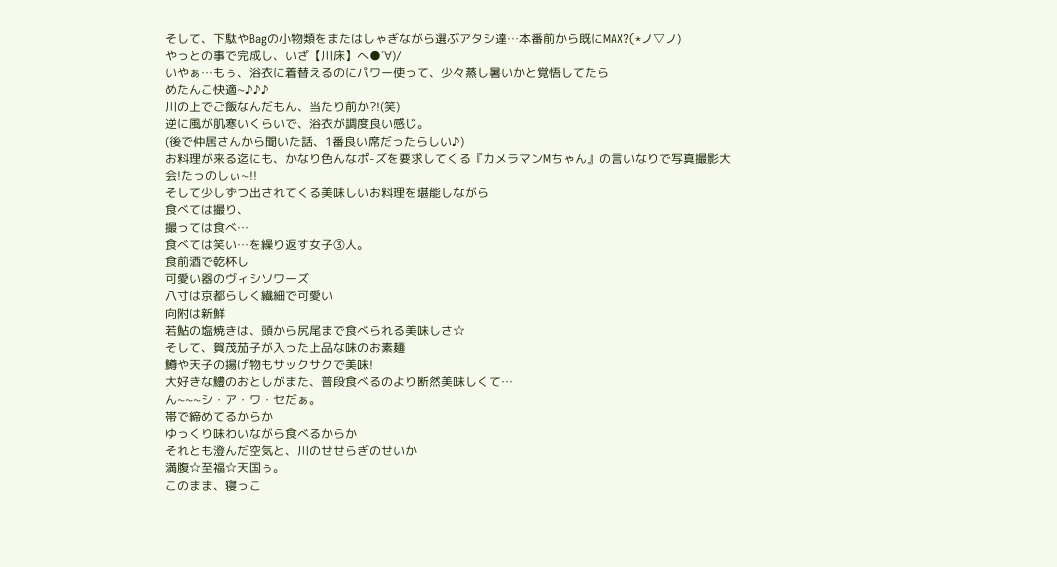そして、下駄やBagの小物類をまたはしゃぎながら選ぶアタシ達…本番前から既にMAX?(*ノ▽ノ)
やっとの事で完成し、いざ【川床】へ●´∀)/
いやぁ…もぅ、浴衣に着替えるのにパワー使って、少々蒸し暑いかと覚悟してたら
めたんこ快適~♪♪♪
川の上でご飯なんだもん、当たり前か?!(笑)
逆に風が肌寒いくらいで、浴衣が調度良い感じ。
(後で仲居さんから聞いた話、1番良い席だったらしい♪)
お料理が来る迄にも、かなり色んなポ-ズを要求してくる『カメラマンMちゃん』の言いなりで写真撮影大会!たっのしぃ~!!
そして少しずつ出されてくる美味しいお料理を堪能しながら
食べては撮り、
撮っては食べ…
食べては笑い…を繰り返す女子③人。
食前酒で乾杯し
可愛い器のヴィシソワーズ
八寸は京都らしく繊細で可愛い
向附は新鮮
若鮎の塩焼きは、頭から尻尾まで食べられる美味しさ☆
そして、賀茂茄子が入った上品な味のお素麺
鱒や天子の揚げ物もサックサクで美味!
大好きな鱧のおとしがまた、普段食べるのより断然美味しくて…
ん~~~シ・ア・ワ・セだぁ。
帯で締めてるからか
ゆっくり味わいながら食べるからか
それとも澄んだ空気と、川のせせらぎのせいか
満腹☆至福☆天国ぅ。
このまま、寝っこ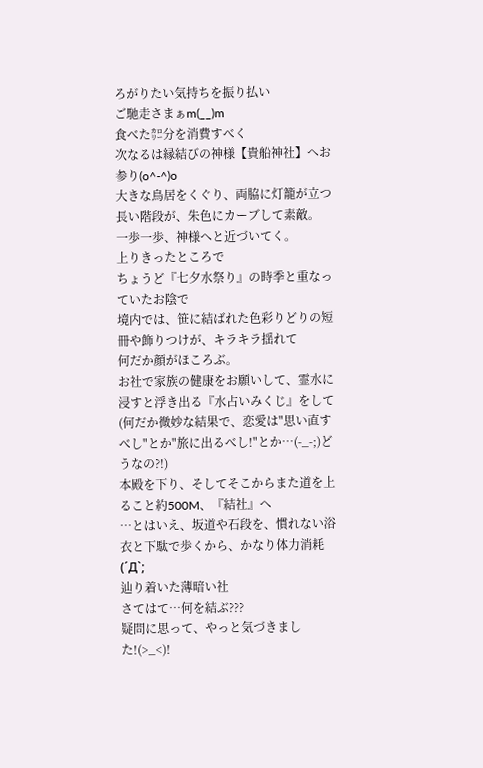ろがりたい気持ちを振り払い
ご馳走さまぁm(__)m
食べた㌍分を消費すべく
次なるは縁結びの神様【貴船神社】へお参り(o^-^)o
大きな鳥居をくぐり、両脇に灯籠が立つ長い階段が、朱色にカーブして素敵。
一歩一歩、神様へと近づいてく。
上りきったところで
ちょうど『七夕水祭り』の時季と重なっていたお陰で
境内では、笹に結ばれた色彩りどりの短冊や飾りつけが、キラキラ揺れて
何だか顔がほころぶ。
お社で家族の健康をお願いして、霊水に浸すと浮き出る『水占いみくじ』をして
(何だか微妙な結果で、恋愛は"思い直すべし"とか"旅に出るべし!"とか…(-_-;)どうなの?!)
本殿を下り、そしてそこからまた道を上ること約500M、『結社』へ
…とはいえ、坂道や石段を、慣れない浴衣と下駄で歩くから、かなり体力消耗(´Д`;
辿り着いた薄暗い社
さてはて…何を結ぶ???
疑問に思って、やっと気づきました!(>_<)!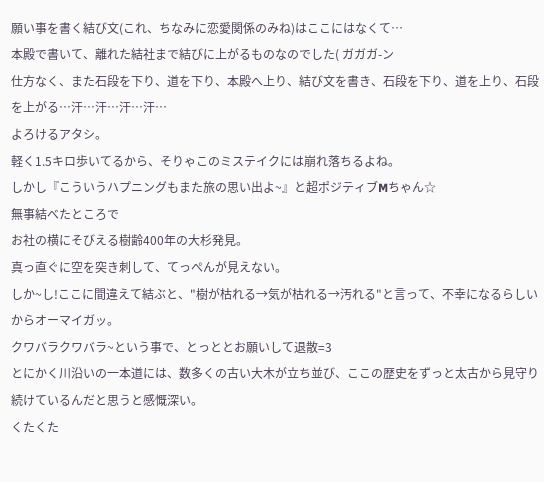願い事を書く結び文(これ、ちなみに恋愛関係のみね)はここにはなくて…
本殿で書いて、離れた結社まで結びに上がるものなのでした( ガガガ-ン
仕方なく、また石段を下り、道を下り、本殿へ上り、結び文を書き、石段を下り、道を上り、石段を上がる…汗…汗…汗…汗…
よろけるアタシ。
軽く1.5キロ歩いてるから、そりゃこのミステイクには崩れ落ちるよね。
しかし『こういうハプニングもまた旅の思い出よ~』と超ポジティブMちゃん☆
無事結べたところで
お社の横にそびえる樹齢400年の大杉発見。
真っ直ぐに空を突き刺して、てっぺんが見えない。
しか~し!ここに間違えて結ぶと、"樹が枯れる→気が枯れる→汚れる"と言って、不幸になるらしいからオーマイガッ。
クワバラクワバラ~という事で、とっととお願いして退散=3
とにかく川沿いの一本道には、数多くの古い大木が立ち並び、ここの歴史をずっと太古から見守り続けているんだと思うと感慨深い。
くたくた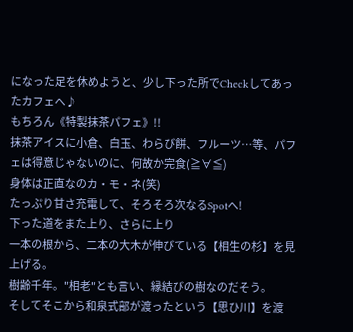になった足を休めようと、少し下った所でCheckしてあったカフェへ♪
もちろん《特製抹茶パフェ》!!
抹茶アイスに小倉、白玉、わらび餅、フルーツ…等、パフェは得意じゃないのに、何故か完食(≧∀≦)
身体は正直なのカ・モ・ネ(笑)
たっぷり甘さ充電して、そろそろ次なるSpotへ!
下った道をまた上り、さらに上り
一本の根から、二本の大木が伸びている【相生の杉】を見上げる。
樹齢千年。"相老"とも言い、縁結びの樹なのだそう。
そしてそこから和泉式部が渡ったという【思ひ川】を渡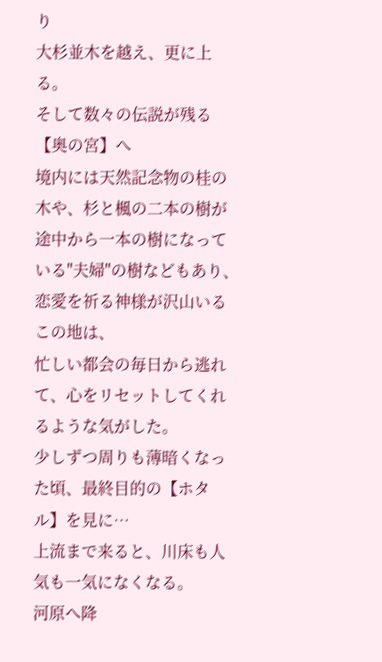り
大杉並木を越え、更に上る。
そして数々の伝説が残る【奥の宮】へ
境内には天然記念物の桂の木や、杉と楓の二本の樹が途中から一本の樹になっている"夫婦"の樹などもあり、恋愛を祈る神様が沢山いるこの地は、
忙しい都会の毎日から逃れて、心をリセットしてくれるような気がした。
少しずつ周りも薄暗くなった頃、最終目的の【ホタル】を見に…
上流まで来ると、川床も人気も一気になくなる。
河原へ降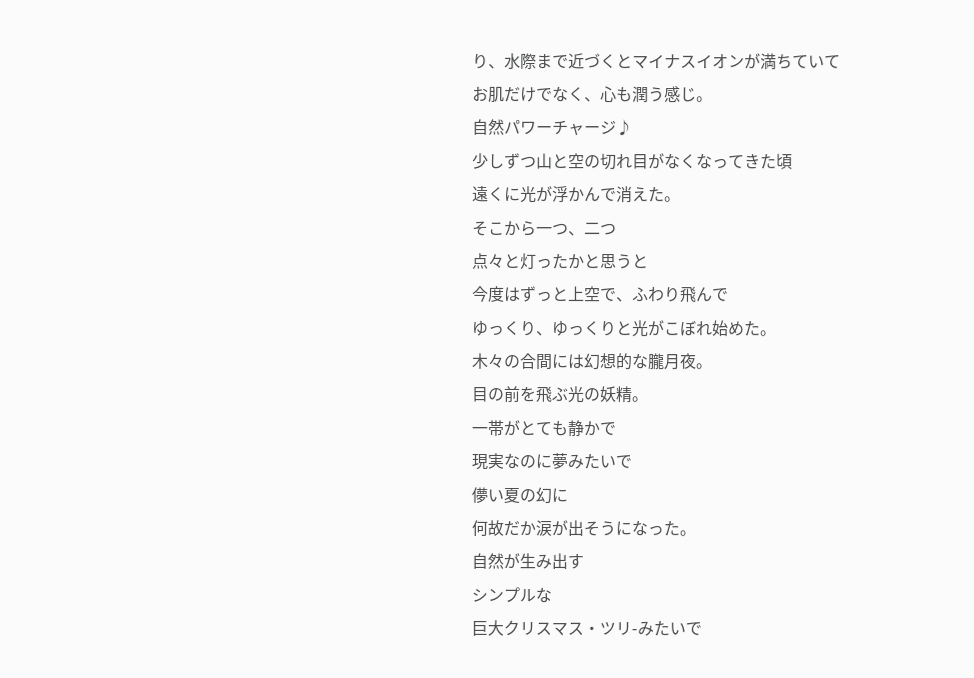り、水際まで近づくとマイナスイオンが満ちていて
お肌だけでなく、心も潤う感じ。
自然パワーチャージ♪
少しずつ山と空の切れ目がなくなってきた頃
遠くに光が浮かんで消えた。
そこから一つ、二つ
点々と灯ったかと思うと
今度はずっと上空で、ふわり飛んで
ゆっくり、ゆっくりと光がこぼれ始めた。
木々の合間には幻想的な朧月夜。
目の前を飛ぶ光の妖精。
一帯がとても静かで
現実なのに夢みたいで
儚い夏の幻に
何故だか涙が出そうになった。
自然が生み出す
シンプルな
巨大クリスマス・ツリ-みたいで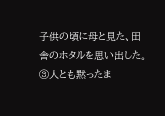子供の頃に母と見た、田舎のホタルを思い出した。
③人とも黙ったま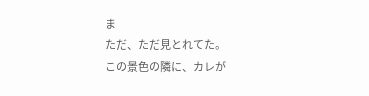ま
ただ、ただ見とれてた。
この景色の隣に、カレが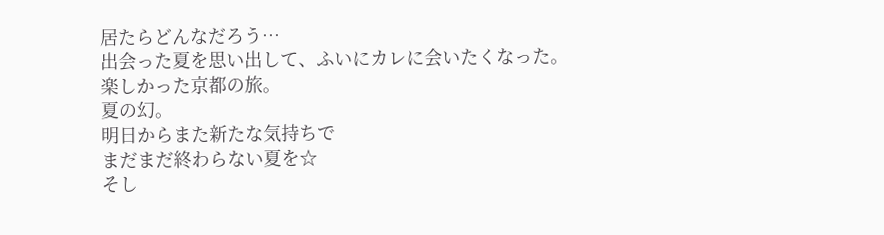居たらどんなだろう…
出会った夏を思い出して、ふいにカレに会いたくなった。
楽しかった京都の旅。
夏の幻。
明日からまた新たな気持ちで
まだまだ終わらない夏を☆
そし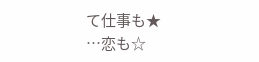て仕事も★
…恋も☆